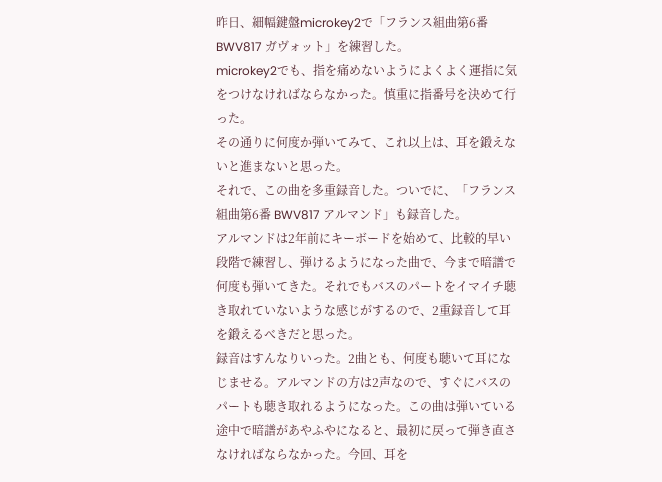昨日、細幅鍵盤microkey2で「フランス組曲第6番 BWV817 ガヴォット」を練習した。
microkey2でも、指を痛めないようによくよく運指に気をつけなければならなかった。慎重に指番号を決めて行った。
その通りに何度か弾いてみて、これ以上は、耳を鍛えないと進まないと思った。
それで、この曲を多重録音した。ついでに、「フランス組曲第6番 BWV817 アルマンド」も録音した。
アルマンドは2年前にキーボードを始めて、比較的早い段階で練習し、弾けるようになった曲で、今まで暗譜で何度も弾いてきた。それでもバスのパートをイマイチ聴き取れていないような感じがするので、2重録音して耳を鍛えるべきだと思った。
録音はすんなりいった。2曲とも、何度も聴いて耳になじませる。アルマンドの方は2声なので、すぐにバスのパートも聴き取れるようになった。この曲は弾いている途中で暗譜があやふやになると、最初に戻って弾き直さなければならなかった。今回、耳を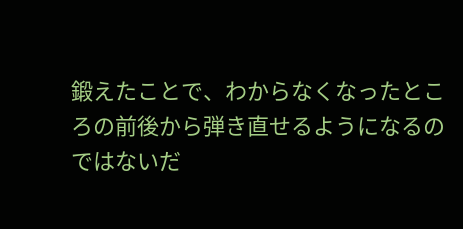鍛えたことで、わからなくなったところの前後から弾き直せるようになるのではないだ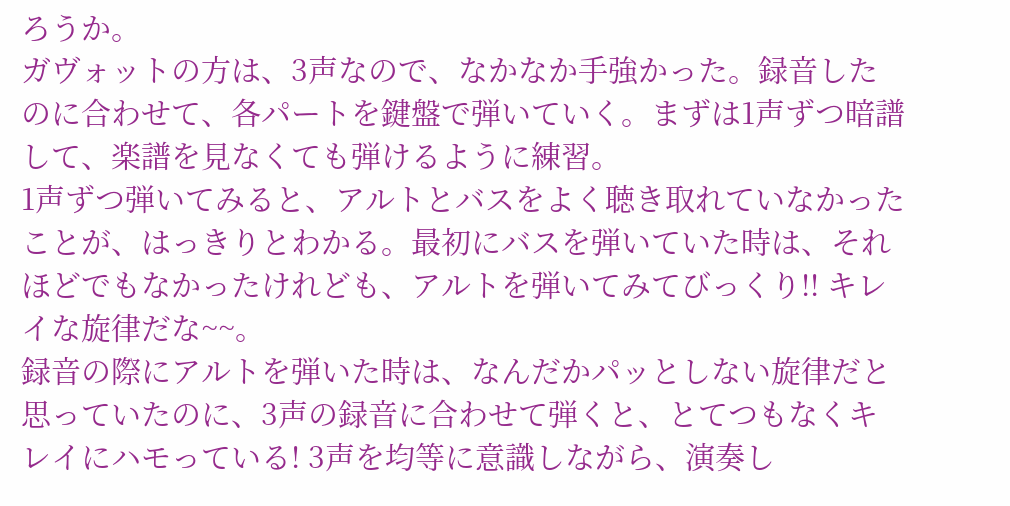ろうか。
ガヴォットの方は、3声なので、なかなか手強かった。録音したのに合わせて、各パートを鍵盤で弾いていく。まずは1声ずつ暗譜して、楽譜を見なくても弾けるように練習。
1声ずつ弾いてみると、アルトとバスをよく聴き取れていなかったことが、はっきりとわかる。最初にバスを弾いていた時は、それほどでもなかったけれども、アルトを弾いてみてびっくり!! キレイな旋律だな~~。
録音の際にアルトを弾いた時は、なんだかパッとしない旋律だと思っていたのに、3声の録音に合わせて弾くと、とてつもなくキレイにハモっている! 3声を均等に意識しながら、演奏し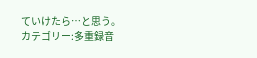ていけたら…と思う。
カテゴリー:多重録音